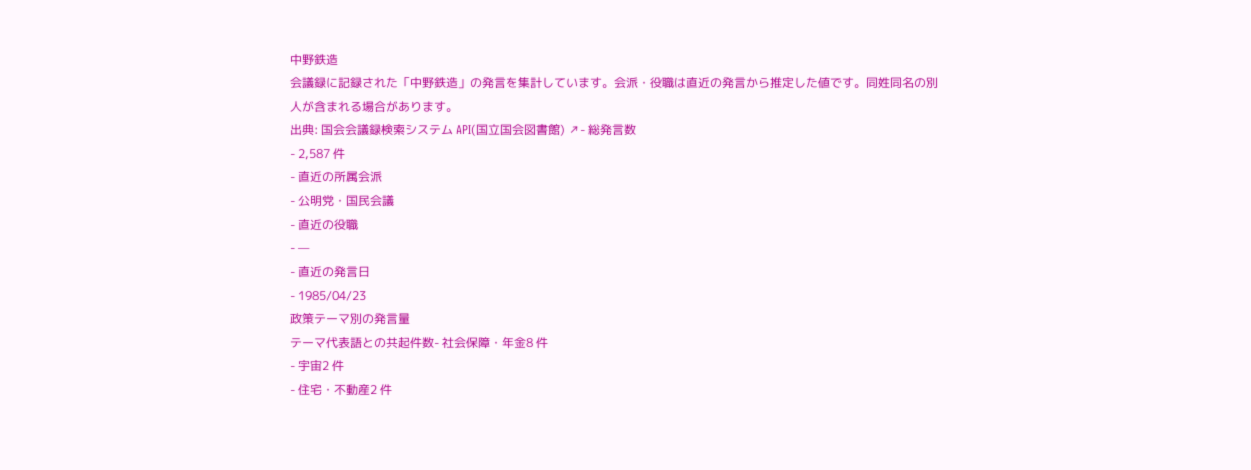中野鉄造
会議録に記録された「中野鉄造」の発言を集計しています。会派・役職は直近の発言から推定した値です。同姓同名の別人が含まれる場合があります。
出典: 国会会議録検索システム API(国立国会図書館) ↗- 総発言数
- 2,587 件
- 直近の所属会派
- 公明党・国民会議
- 直近の役職
- —
- 直近の発言日
- 1985/04/23
政策テーマ別の発言量
テーマ代表語との共起件数- 社会保障・年金8 件
- 宇宙2 件
- 住宅・不動産2 件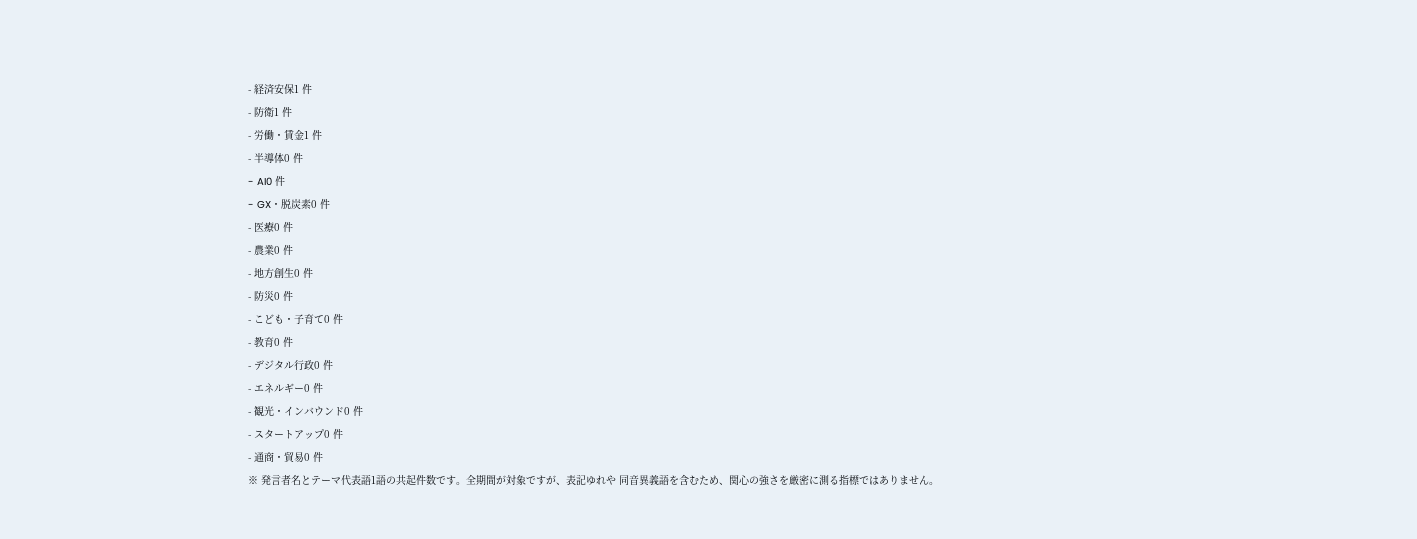- 経済安保1 件
- 防衛1 件
- 労働・賃金1 件
- 半導体0 件
- AI0 件
- GX・脱炭素0 件
- 医療0 件
- 農業0 件
- 地方創生0 件
- 防災0 件
- こども・子育て0 件
- 教育0 件
- デジタル行政0 件
- エネルギー0 件
- 観光・インバウンド0 件
- スタートアップ0 件
- 通商・貿易0 件
※ 発言者名とテーマ代表語1語の共起件数です。全期間が対象ですが、表記ゆれや 同音異義語を含むため、関心の強さを厳密に測る指標ではありません。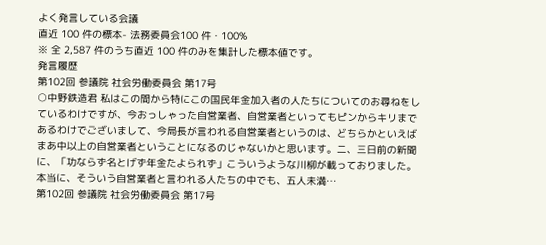よく発言している会議
直近 100 件の標本- 法務委員会100 件・100%
※ 全 2,587 件のうち直近 100 件のみを集計した標本値です。
発言履歴
第102回 参議院 社会労働委員会 第17号
○中野鉄造君 私はこの間から特にこの国民年金加入者の人たちについてのお尋ねをしているわけですが、今おっしゃった自営業者、自営業者といってもピンからキリまであるわけでございまして、今局長が言われる自営業者というのは、どちらかといえばまあ中以上の自営業者ということになるのじゃないかと思います。二、三日前の新聞に、「功ならず名とげず年金たよられず」こういうような川柳が載っておりました。本当に、そういう自営業者と言われる人たちの中でも、五人未満…
第102回 参議院 社会労働委員会 第17号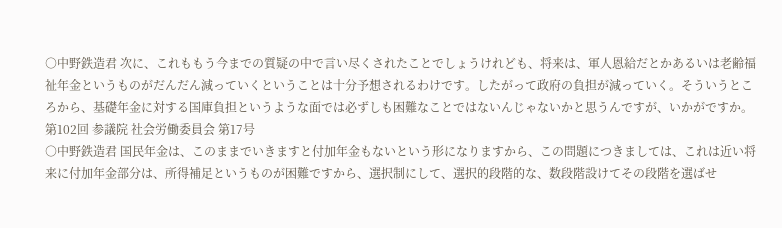○中野鉄造君 次に、これももう今までの質疑の中で言い尽くされたことでしょうけれども、将来は、軍人恩給だとかあるいは老齢福祉年金というものがだんだん減っていくということは十分予想されるわけです。したがって政府の負担が減っていく。そういうところから、基礎年金に対する国庫負担というような面では必ずしも困難なことではないんじゃないかと思うんですが、いかがですか。
第102回 参議院 社会労働委員会 第17号
○中野鉄造君 国民年金は、このままでいきますと付加年金もないという形になりますから、この問題につきましては、これは近い将来に付加年金部分は、所得補足というものが困難ですから、選択制にして、選択的段階的な、数段階設けてその段階を選ばせ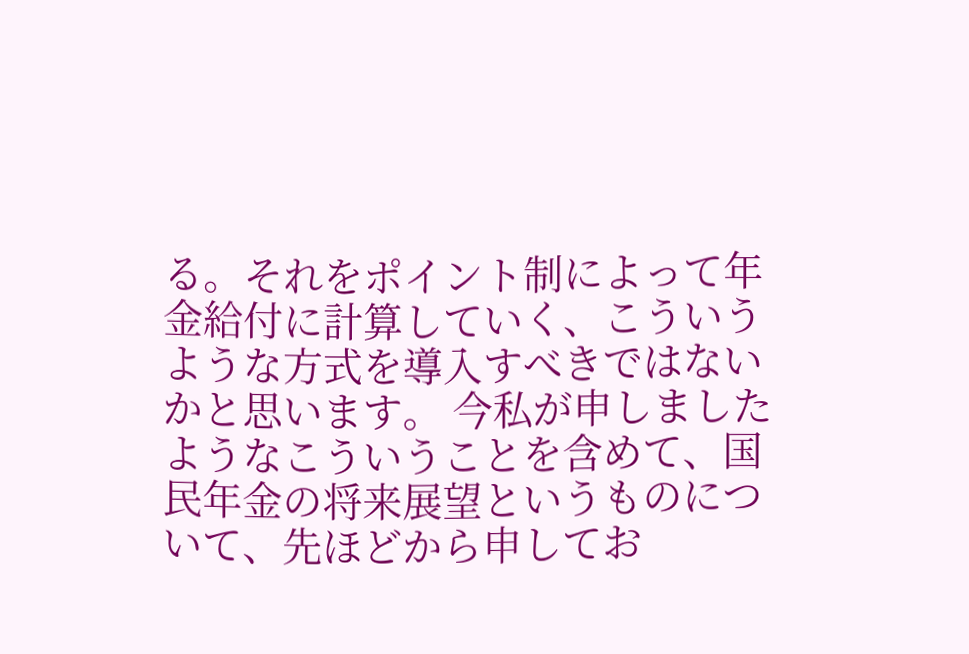る。それをポイント制によって年金給付に計算していく、こういうような方式を導入すべきではないかと思います。 今私が申しましたようなこういうことを含めて、国民年金の将来展望というものについて、先ほどから申してお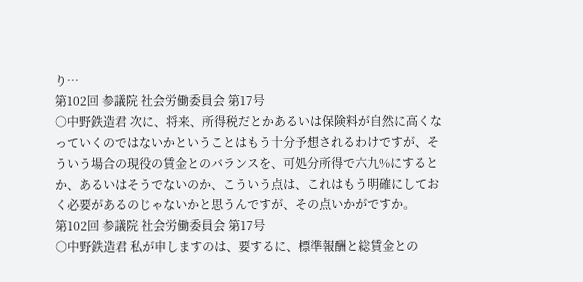り…
第102回 参議院 社会労働委員会 第17号
○中野鉄造君 次に、将来、所得税だとかあるいは保険料が自然に高くなっていくのではないかということはもう十分予想されるわけですが、そういう場合の現役の賃金とのバランスを、可処分所得で六九%にするとか、あるいはそうでないのか、こういう点は、これはもう明確にしておく必要があるのじゃないかと思うんですが、その点いかがですか。
第102回 参議院 社会労働委員会 第17号
○中野鉄造君 私が申しますのは、要するに、標準報酬と総賃金との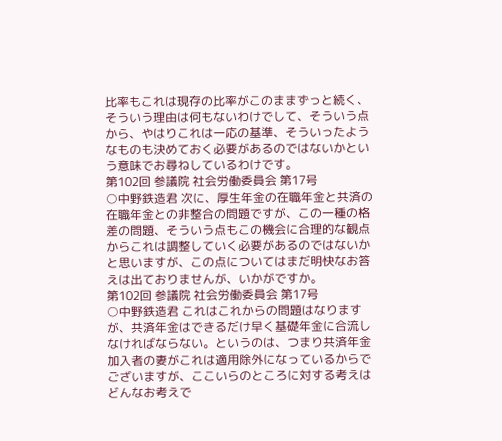比率もこれは現存の比率がこのままずっと続く、そういう理由は何もないわけでして、そういう点から、やはりこれは一応の基準、そういったようなものも決めておく必要があるのではないかという意味でお尋ねしているわけです。
第102回 参議院 社会労働委員会 第17号
○中野鉄造君 次に、厚生年金の在職年金と共済の在職年金との非整合の問題ですが、この一種の格差の問題、そういう点もこの機会に合理的な観点からこれは調整していく必要があるのではないかと思いますが、この点についてはまだ明快なお答えは出ておりませんが、いかがですか。
第102回 参議院 社会労働委員会 第17号
○中野鉄造君 これはこれからの問題はなりますが、共済年金はできるだけ早く基礎年金に合流しなければならない。というのは、つまり共済年金加入者の妻がこれは適用除外になっているからでございますが、ここいらのところに対する考えはどんなお考えで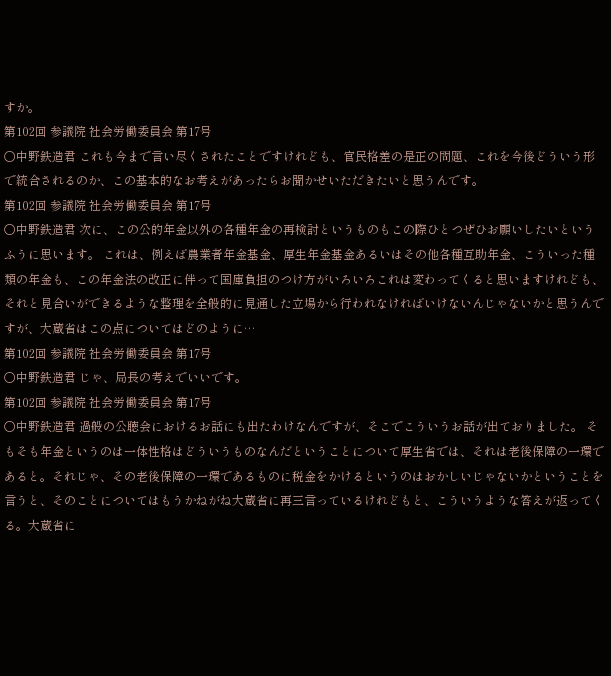すか。
第102回 参議院 社会労働委員会 第17号
○中野鉄造君 これも今まで言い尽くされたことですけれども、官民格差の是正の問題、これを今後どういう形で統合されるのか、この基本的なお考えがあったらお聞かせいただきたいと思うんです。
第102回 参議院 社会労働委員会 第17号
○中野鉄造君 次に、この公的年金以外の各種年金の再検討というものもこの際ひとつぜひお願いしたいというふうに思います。 これは、例えば農業者年金基金、厚生年金基金あるいはその他各種互助年金、こういった種類の年金も、この年金法の改正に伴って国庫負担のつけ方がいろいろこれは変わってくると思いますけれども、それと見合いができるような整理を全般的に見通した立場から行われなければいけないんじゃないかと思うんですが、大蔵省はこの点についてはどのように…
第102回 参議院 社会労働委員会 第17号
○中野鉄造君 じゃ、局長の考えでいいです。
第102回 参議院 社会労働委員会 第17号
○中野鉄造君 過般の公聴会におけるお話にも出たわけなんですが、そこでこういうお話が出ておりました。 そもそも年金というのは一体性格はどういうものなんだということについて厚生省では、それは老後保障の一環であると。それじゃ、その老後保障の一環であるものに税金をかけるというのはおかしいじゃないかということを言うと、そのことについてはもうかねがね大蔵省に再三言っているけれどもと、こういうような答えが返ってくる。大蔵省に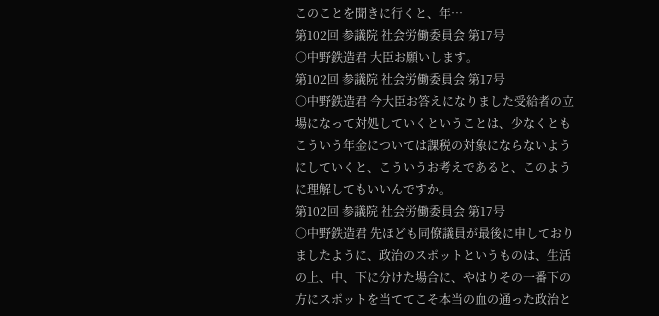このことを聞きに行くと、年…
第102回 参議院 社会労働委員会 第17号
○中野鉄造君 大臣お願いします。
第102回 参議院 社会労働委員会 第17号
○中野鉄造君 今大臣お答えになりました受給者の立場になって対処していくということは、少なくともこういう年金については課税の対象にならないようにしていくと、こういうお考えであると、このように理解してもいいんですか。
第102回 参議院 社会労働委員会 第17号
○中野鉄造君 先ほども同僚議員が最後に申しておりましたように、政治のスポットというものは、生活の上、中、下に分けた場合に、やはりその一番下の方にスポットを当ててこそ本当の血の通った政治と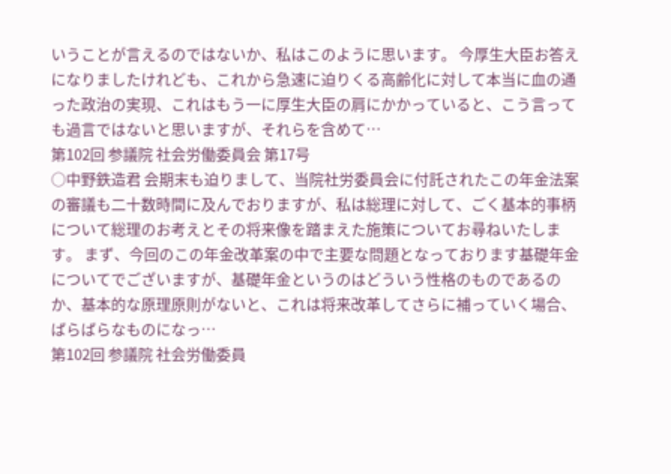いうことが言えるのではないか、私はこのように思います。 今厚生大臣お答えになりましたけれども、これから急速に迫りくる高齢化に対して本当に血の通った政治の実現、これはもう一に厚生大臣の肩にかかっていると、こう言っても過言ではないと思いますが、それらを含めて…
第102回 参議院 社会労働委員会 第17号
○中野鉄造君 会期末も迫りまして、当院社労委員会に付託されたこの年金法案の審議も二十数時間に及んでおりますが、私は総理に対して、ごく基本的事柄について総理のお考えとその将来像を踏まえた施策についてお尋ねいたします。 まず、今回のこの年金改革案の中で主要な問題となっております基礎年金についてでございますが、基礎年金というのはどういう性格のものであるのか、基本的な原理原則がないと、これは将来改革してさらに補っていく場合、ばらばらなものになっ…
第102回 参議院 社会労働委員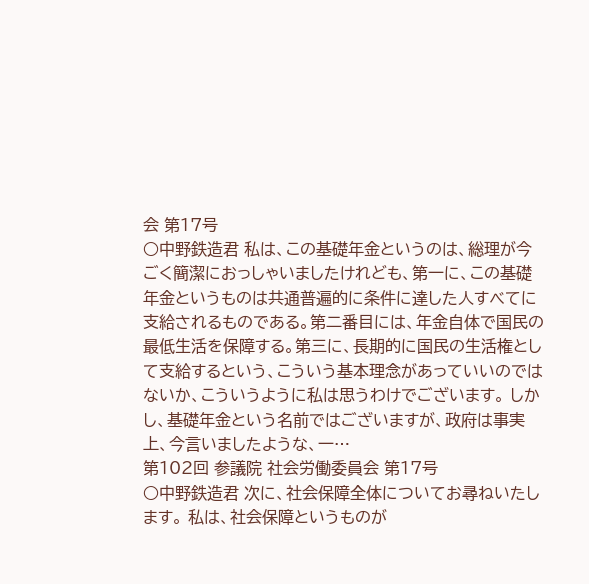会 第17号
○中野鉄造君 私は、この基礎年金というのは、総理が今ごく簡潔におっしゃいましたけれども、第一に、この基礎年金というものは共通普遍的に条件に達した人すべてに支給されるものである。第二番目には、年金自体で国民の最低生活を保障する。第三に、長期的に国民の生活権として支給するという、こういう基本理念があっていいのではないか、こういうように私は思うわけでございます。 しかし、基礎年金という名前ではございますが、政府は事実上、今言いましたような、一…
第102回 参議院 社会労働委員会 第17号
○中野鉄造君 次に、社会保障全体についてお尋ねいたします。 私は、社会保障というものが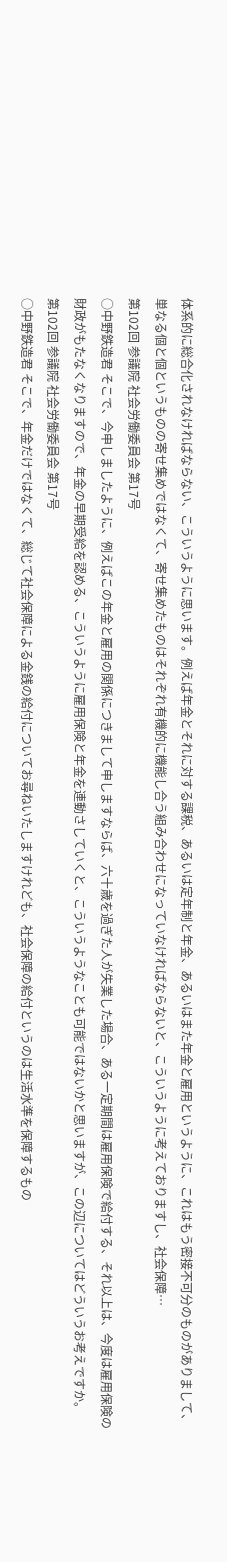体系的に総合化されなければならない、こういうように思います。例えば年金とそれに対する課税、あるいは定年制と年金、あるいはまた年金と雇用というように、これはもう密接不可分のものがありまして、単なる個と個というものの寄せ集めではなくて、寄せ集めたものはそれぞれ有機的に機能し合う組み合わせになっていなければならないと、こういうように考えておりますし、社会保障…
第102回 参議院 社会労働委員会 第17号
○中野鉄造君 そこで、今申しましたように、例えばこの年金と雇用の関係につきまして申しますならば、六十歳を過ぎた人が失業した場合、ある一定期間は雇用保険で給付する、それ以上は、今度は雇用保険の財政がもたなくなりますので、年金の早期受給を認める、こういうように雇用保険と年金を連動さしていくと、こういうようなことも可能ではないかと思いますが、この辺についてはどういうお考えですか。
第102回 参議院 社会労働委員会 第17号
○中野鉄造君 そこで、年金だけではなくて、総じて社会保障による金銭の給付についてお尋ねいたしますけれども、社会保障の給付というのは生活水準を保障するもの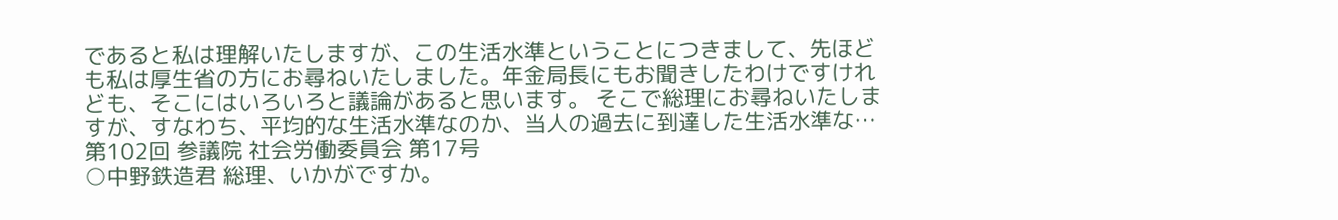であると私は理解いたしますが、この生活水準ということにつきまして、先ほども私は厚生省の方にお尋ねいたしました。年金局長にもお聞きしたわけですけれども、そこにはいろいろと議論があると思います。 そこで総理にお尋ねいたしますが、すなわち、平均的な生活水準なのか、当人の過去に到達した生活水準な…
第102回 参議院 社会労働委員会 第17号
○中野鉄造君 総理、いかがですか。